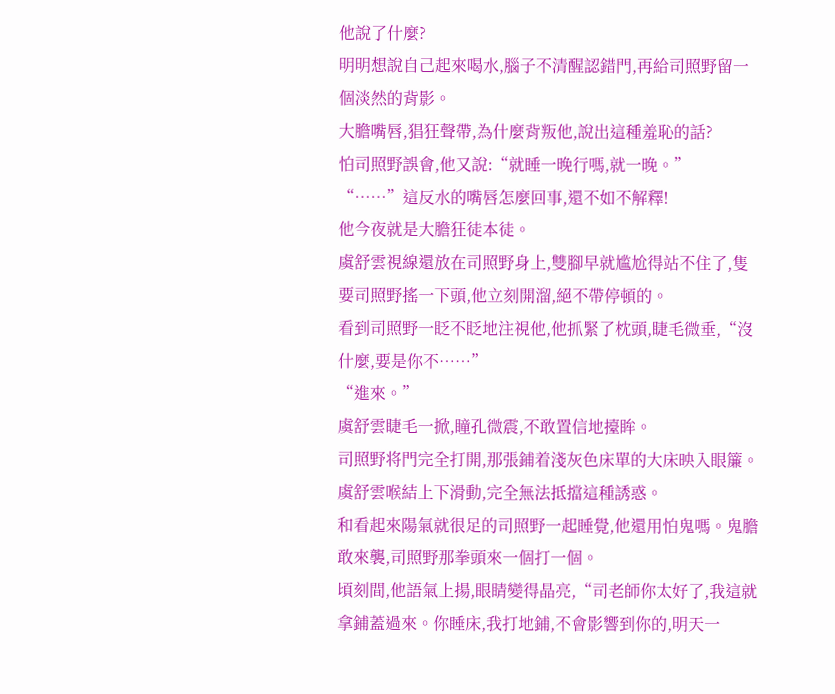他說了什麼?
明明想說自己起來喝水,腦子不清醒認錯門,再給司照野留一個淡然的背影。
大膽嘴唇,猖狂聲帶,為什麼背叛他,說出這種羞恥的話?
怕司照野誤會,他又說:“就睡一晚行嗎,就一晚。”
“……”這反水的嘴唇怎麼回事,還不如不解釋!
他今夜就是大膽狂徒本徒。
虞舒雲視線還放在司照野身上,雙腳早就尴尬得站不住了,隻要司照野搖一下頭,他立刻開溜,絕不帶停頓的。
看到司照野一眨不眨地注視他,他抓緊了枕頭,睫毛微垂,“沒什麼,要是你不……”
“進來。”
虞舒雲睫毛一掀,瞳孔微震,不敢置信地擡眸。
司照野将門完全打開,那張鋪着淺灰色床單的大床映入眼簾。
虞舒雲喉結上下滑動,完全無法抵擋這種誘惑。
和看起來陽氣就很足的司照野一起睡覺,他還用怕鬼嗎。鬼膽敢來襲,司照野那拳頭來一個打一個。
頃刻間,他語氣上揚,眼睛變得晶亮,“司老師你太好了,我這就拿鋪蓋過來。你睡床,我打地鋪,不會影響到你的,明天一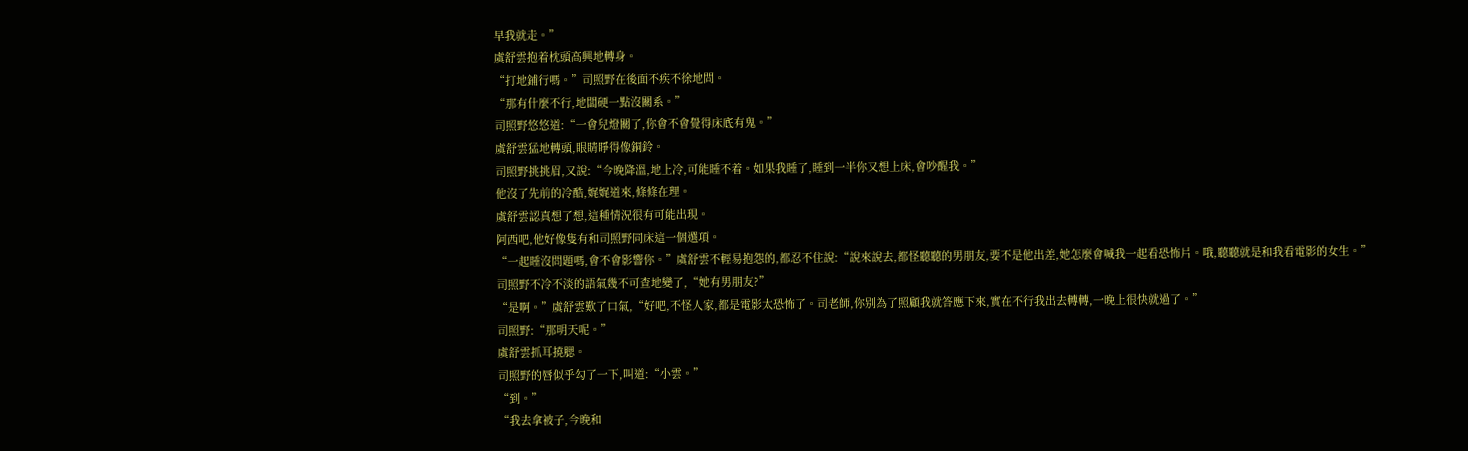早我就走。”
虞舒雲抱着枕頭高興地轉身。
“打地鋪行嗎。”司照野在後面不疾不徐地問。
“那有什麼不行,地闆硬一點沒關系。”
司照野悠悠道:“一會兒燈關了,你會不會覺得床底有鬼。”
虞舒雲猛地轉頭,眼睛睜得像銅鈴。
司照野挑挑眉,又說:“今晚降溫,地上冷,可能睡不着。如果我睡了,睡到一半你又想上床,會吵醒我。”
他沒了先前的冷酷,娓娓道來,條條在理。
虞舒雲認真想了想,這種情況很有可能出現。
阿西吧,他好像隻有和司照野同床這一個選項。
“一起睡沒問題嗎,會不會影響你。”虞舒雲不輕易抱怨的,都忍不住說:“說來說去,都怪聽聽的男朋友,要不是他出差,她怎麼會喊我一起看恐怖片。哦,聽聽就是和我看電影的女生。”
司照野不冷不淡的語氣幾不可查地變了,“她有男朋友?”
“是啊。”虞舒雲歎了口氣,“好吧,不怪人家,都是電影太恐怖了。司老師,你别為了照顧我就答應下來,實在不行我出去轉轉,一晚上很快就過了。”
司照野:“那明天呢。”
虞舒雲抓耳撓腮。
司照野的唇似乎勾了一下,叫道:“小雲。”
“到。”
“我去拿被子,今晚和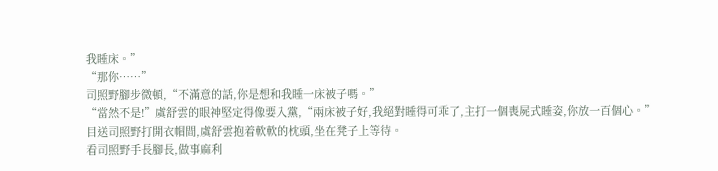我睡床。”
“那你……”
司照野腳步微頓,“不滿意的話,你是想和我睡一床被子嗎。”
“當然不是!”虞舒雲的眼神堅定得像要入黨,“兩床被子好,我絕對睡得可乖了,主打一個喪屍式睡姿,你放一百個心。”
目送司照野打開衣帽間,虞舒雲抱着軟軟的枕頭,坐在凳子上等待。
看司照野手長腳長,做事麻利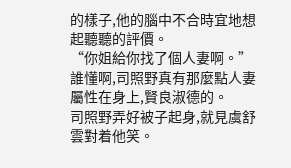的樣子,他的腦中不合時宜地想起聽聽的評價。
“你姐給你找了個人妻啊。”
誰懂啊,司照野真有那麼點人妻屬性在身上,賢良淑德的。
司照野弄好被子起身,就見虞舒雲對着他笑。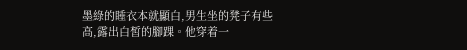墨綠的睡衣本就顯白,男生坐的凳子有些高,露出白皙的腳踝。他穿着一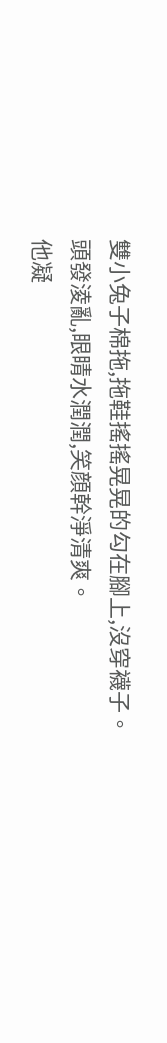雙小兔子棉拖,拖鞋搖搖晃晃的勾在腳上,沒穿襪子。
頭發淩亂,眼睛水潤潤,笑顔幹淨清爽。
他凝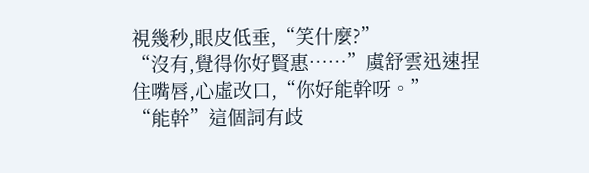視幾秒,眼皮低垂,“笑什麼?”
“沒有,覺得你好賢惠……”虞舒雲迅速捏住嘴唇,心虛改口,“你好能幹呀。”
“能幹”這個詞有歧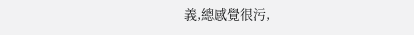義,總感覺很污,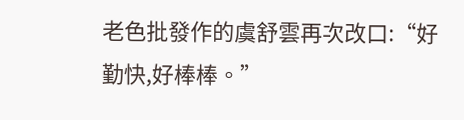老色批發作的虞舒雲再次改口:“好勤快,好棒棒。”